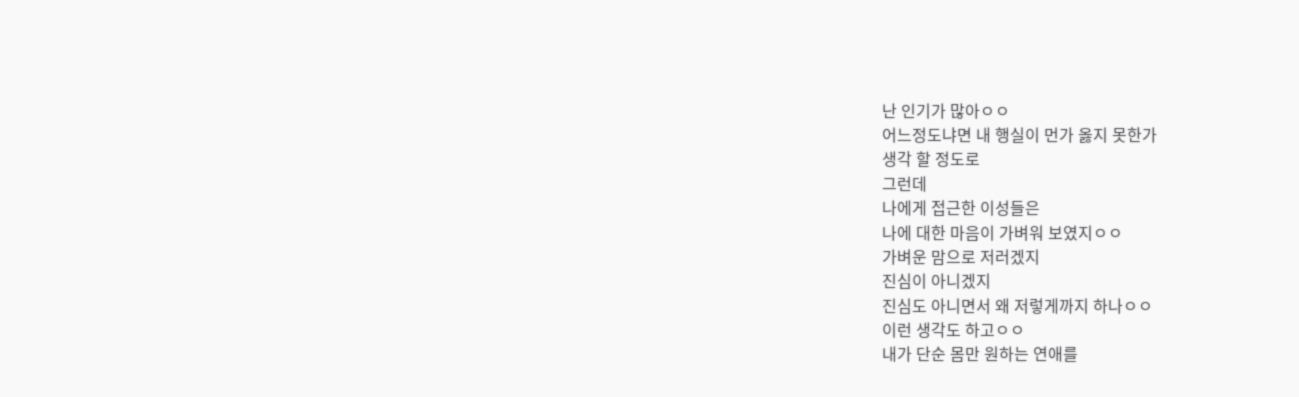난 인기가 많아ㅇㅇ
어느정도냐면 내 행실이 먼가 옳지 못한가
생각 할 정도로
그런데
나에게 접근한 이성들은
나에 대한 마음이 가벼워 보였지ㅇㅇ
가벼운 맘으로 저러겠지
진심이 아니겠지
진심도 아니면서 왜 저렇게까지 하나ㅇㅇ
이런 생각도 하고ㅇㅇ
내가 단순 몸만 원하는 연애를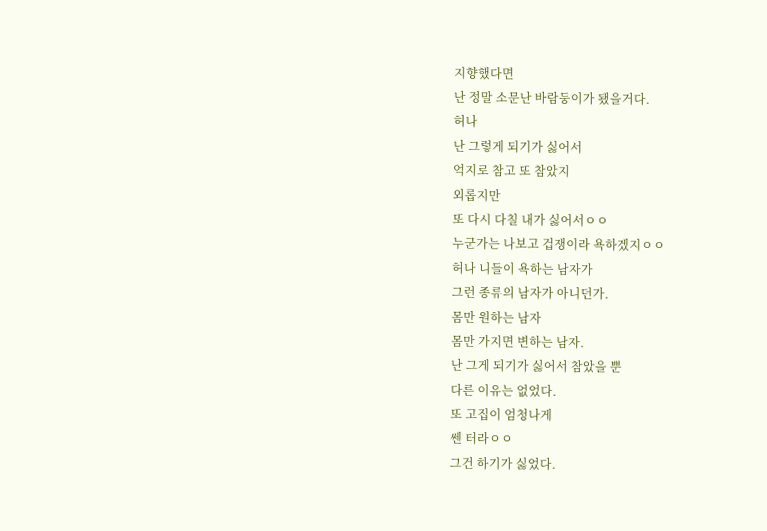지향했다면
난 정말 소문난 바람둥이가 됐을거다.
허나
난 그렇게 되기가 싫어서
억지로 참고 또 참았지
외롭지만
또 다시 다칠 내가 싫어서ㅇㅇ
누군가는 나보고 겁쟁이라 욕하겠지ㅇㅇ
허나 니들이 욕하는 남자가
그런 종류의 남자가 아니던가.
몸만 원하는 남자
몸만 가지면 변하는 남자.
난 그게 되기가 싫어서 참았을 뿐
다른 이유는 없었다.
또 고집이 엄청나게
쎈 터라ㅇㅇ
그건 하기가 싫었다.